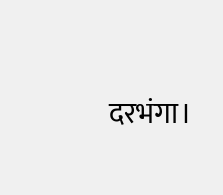दरभंगा।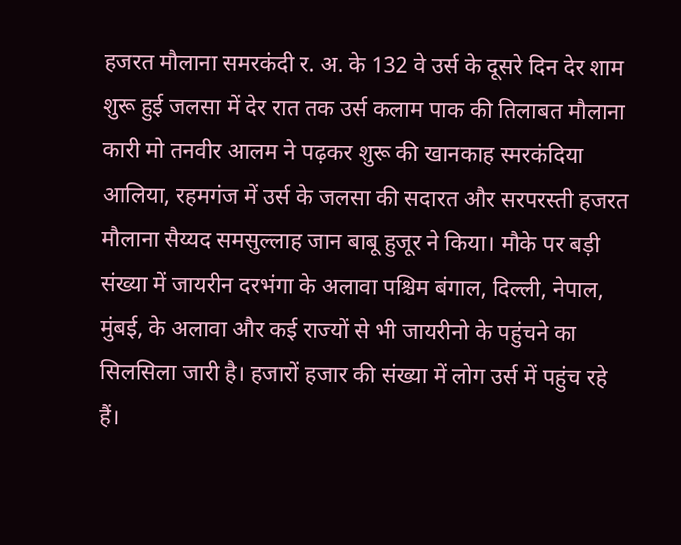हजरत मौलाना समरकंदी र. अ. के 132 वे उर्स के दूसरे दिन देर शाम शुरू हुई जलसा में देर रात तक उर्स कलाम पाक की तिलाबत मौलाना कारी मो तनवीर आलम ने पढ़कर शुरू की खानकाह स्मरकंदिया आलिया, रहमगंज में उर्स के जलसा की सदारत और सरपरस्ती हजरत मौलाना सैय्यद समसुल्लाह जान बाबू हुजूर ने किया। मौके पर बड़ी संख्या में जायरीन दरभंगा के अलावा पश्चिम बंगाल, दिल्ली, नेपाल, मुंबई, के अलावा और कई राज्यों से भी जायरीनो के पहुंचने का सिलसिला जारी है। हजारों हजार की संख्या में लोग उर्स में पहुंच रहे हैं।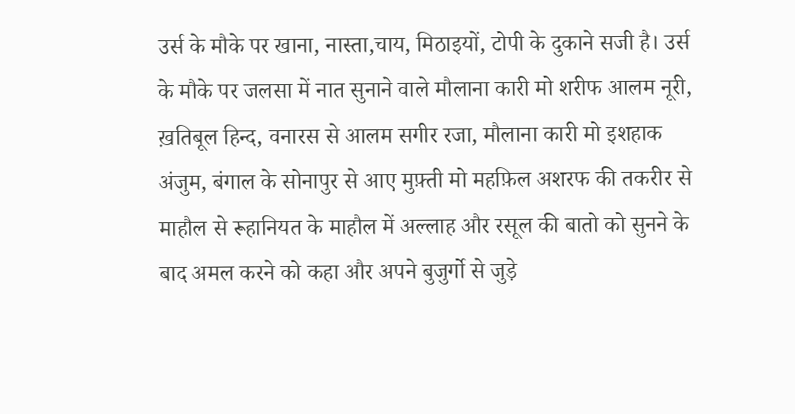उर्स के मौके पर खाना, नास्ता,चाय, मिठाइयों, टोपी के दुकाने सजी है। उर्स के मौके पर जलसा में नात सुनाने वाले मौलाना कारी मो शरीफ आलम नूरी, ख़तिबूल हिन्द, वनारस से आलम सगीर रजा, मौलाना कारी मो इशहाक अंजुम, बंगाल के सोनापुर से आए मुफ़्ती मो महफ़िल अशरफ की तकरीर से माहौल से रूहानियत के माहौल में अल्लाह और रसूल की बातो को सुनने के बाद अमल करने को कहा और अपने बुजुर्गो से जुड़े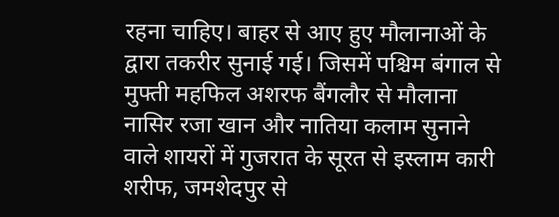रहना चाहिए। बाहर से आए हुए मौलानाओं के द्वारा तकरीर सुनाई गई। जिसमें पश्चिम बंगाल से मुफ्ती महफिल अशरफ बैंगलौर से मौलाना नासिर रजा खान और नातिया कलाम सुनाने वाले शायरों में गुजरात के सूरत से इस्लाम कारी शरीफ, जमशेदपुर से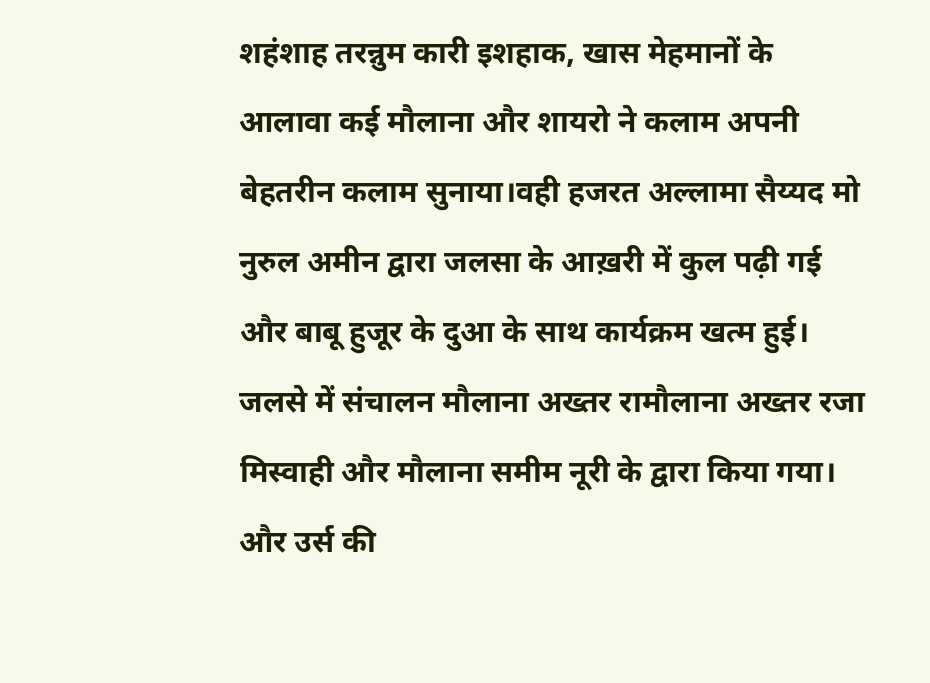शहंशाह तरन्नुम कारी इशहाक, खास मेहमानों के आलावा कई मौलाना और शायरो ने कलाम अपनी बेहतरीन कलाम सुनाया।वही हजरत अल्लामा सैय्यद मो नुरुल अमीन द्वारा जलसा के आख़री में कुल पढ़ी गई और बाबू हुजूर के दुआ के साथ कार्यक्रम खत्म हुई। जलसे में संचालन मौलाना अख्तर रामौलाना अख्तर रजा मिस्वाही और मौलाना समीम नूरी के द्वारा किया गया। और उर्स की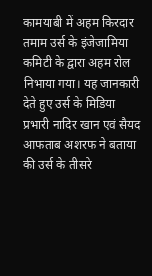कामयाबी में अहम किरदार तमाम उर्स के इंजेजामिया कमिटी के द्वारा अहम रोल निभाया गया। यह जानकारी देते हुए उर्स के मिडिया प्रभारी नादिर खान एवं सैयद आफताब अशरफ ने बताया की उर्स के तीसरे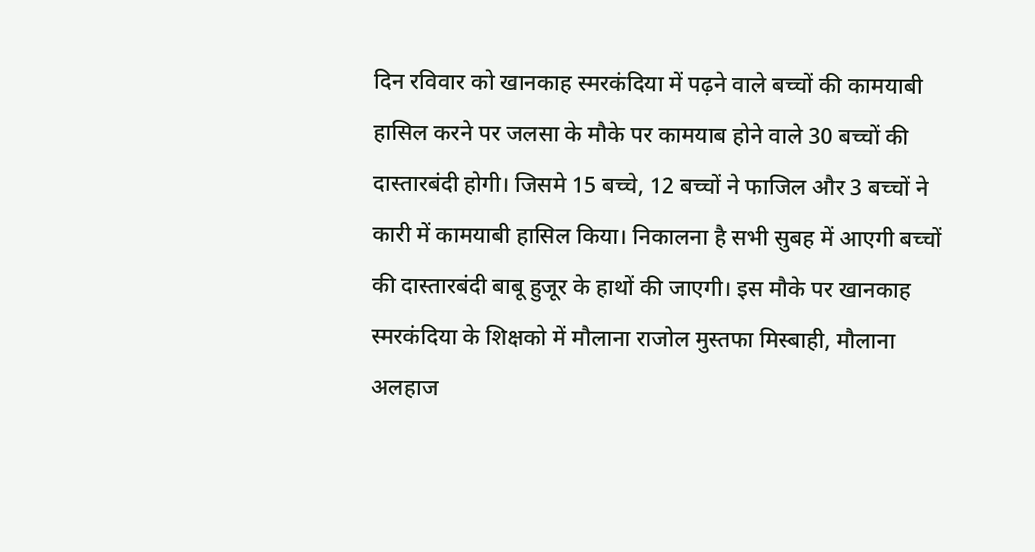दिन रविवार को खानकाह स्मरकंदिया में पढ़ने वाले बच्चों की कामयाबी हासिल करने पर जलसा के मौके पर कामयाब होने वाले 30 बच्चों की दास्तारबंदी होगी। जिसमे 15 बच्चे, 12 बच्चों ने फाजिल और 3 बच्चों ने कारी में कामयाबी हासिल किया। निकालना है सभी सुबह में आएगी बच्चों की दास्तारबंदी बाबू हुजूर के हाथों की जाएगी। इस मौके पर खानकाह स्मरकंदिया के शिक्षको में मौलाना राजोल मुस्तफा मिस्बाही, मौलाना अलहाज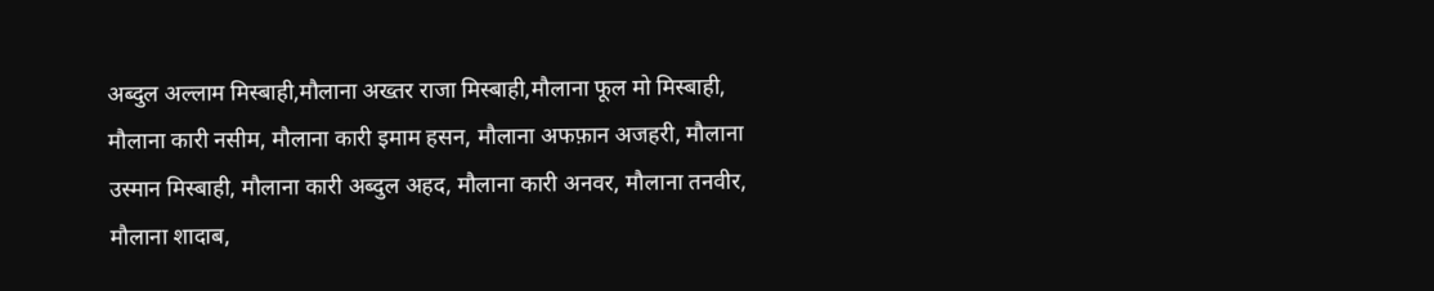अब्दुल अल्लाम मिस्बाही,मौलाना अख्तर राजा मिस्बाही,मौलाना फूल मो मिस्बाही, मौलाना कारी नसीम, मौलाना कारी इमाम हसन, मौलाना अफफ़ान अजहरी, मौलाना उस्मान मिस्बाही, मौलाना कारी अब्दुल अहद, मौलाना कारी अनवर, मौलाना तनवीर, मौलाना शादाब,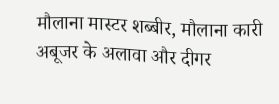मौलाना मास्टर शब्बीर, मौलाना कारी अबूजर के अलावा और दीगर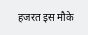हजरत इस मौके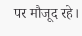पर मौजूद रहे।